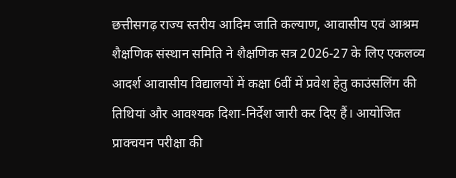छत्तीसगढ़ राज्य स्तरीय आदिम जाति कल्याण, आवासीय एवं आश्रम शैक्षणिक संस्थान समिति ने शैक्षणिक सत्र 2026-27 के लिए एकलव्य आदर्श आवासीय विद्यालयों में कक्षा 6वीं में प्रवेश हेतु काउंसलिंग की तिथियां और आवश्यक दिशा-निर्देश जारी कर दिए हैं। आयोजित प्राक्चयन परीक्षा की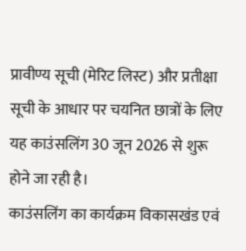प्रावीण्य सूची (मेरिट लिस्ट) और प्रतीक्षा सूची के आधार पर चयनित छात्रों के लिए यह काउंसलिंग 30 जून 2026 से शुरू होने जा रही है।
काउंसलिंग का कार्यक्रम विकासखंड एवं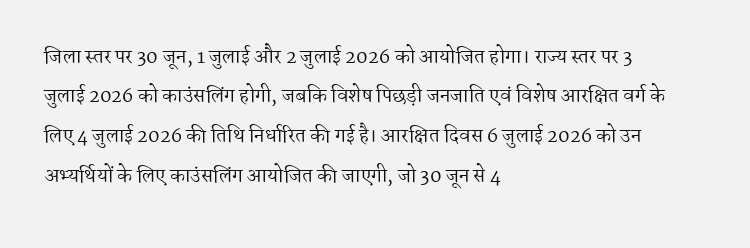जिला स्तर पर 30 जून, 1 जुलाई और 2 जुलाई 2026 को आयोजित होगा। राज्य स्तर पर 3 जुलाई 2026 को काउंसलिंग होगी, जबकि विशेष पिछड़ी जनजाति एवं विशेष आरक्षित वर्ग के लिए 4 जुलाई 2026 की तिथि निर्धारित की गई है। आरक्षित दिवस 6 जुलाई 2026 को उन अभ्यर्थियों के लिए काउंसलिंग आयोजित की जाएगी, जो 30 जून से 4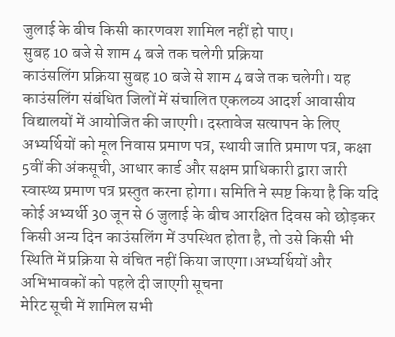जुलाई के बीच किसी कारणवश शामिल नहीं हो पाए।
सुबह 10 बजे से शाम 4 बजे तक चलेगी प्रक्रिया
काउंसलिंग प्रक्रिया सुबह 10 बजे से शाम 4 बजे तक चलेगी। यह काउंसलिंग संबंधित जिलों में संचालित एकलव्य आदर्श आवासीय विद्यालयों में आयोजित की जाएगी। दस्तावेज सत्यापन के लिए अभ्यर्थियों को मूल निवास प्रमाण पत्र, स्थायी जाति प्रमाण पत्र, कक्षा 5वीं की अंकसूची, आधार कार्ड और सक्षम प्राधिकारी द्वारा जारी स्वास्थ्य प्रमाण पत्र प्रस्तुत करना होगा। समिति ने स्पष्ट किया है कि यदि कोई अभ्यर्थी 30 जून से 6 जुलाई के बीच आरक्षित दिवस को छोड़कर किसी अन्य दिन काउंसलिंग में उपस्थित होता है, तो उसे किसी भी स्थिति में प्रक्रिया से वंचित नहीं किया जाएगा।अभ्यर्थियों और अभिभावकों को पहले दी जाएगी सूचना
मेरिट सूची में शामिल सभी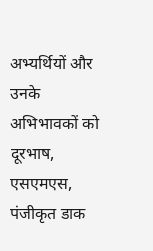अभ्यर्थियों और उनके अभिभावकों को दूरभाष, एसएमएस, पंजीकृत डाक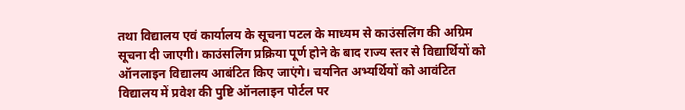तथा विद्यालय एवं कार्यालय के सूचना पटल के माध्यम से काउंसलिंग की अग्रिम सूचना दी जाएगी। काउंसलिंग प्रक्रिया पूर्ण होने के बाद राज्य स्तर से विद्यार्थियों को ऑनलाइन विद्यालय आबंटित किए जाएंगे। चयनित अभ्यर्थियों को आवंटित विद्यालय में प्रवेश की पुष्टि ऑनलाइन पोर्टल पर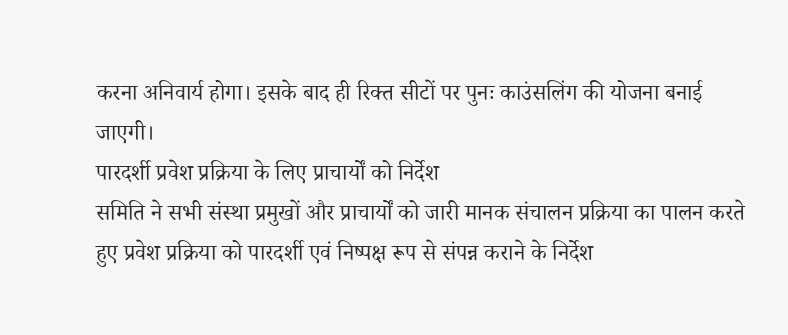करना अनिवार्य होगा। इसके बाद ही रिक्त सीटों पर पुनः काउंसलिंग की योजना बनाई जाएगी।
पारदर्शी प्रवेश प्रक्रिया के लिए प्राचार्यों को निर्देश
समिति ने सभी संस्था प्रमुखों और प्राचार्यों को जारी मानक संचालन प्रक्रिया का पालन करते हुए प्रवेश प्रक्रिया को पारदर्शी एवं निष्पक्ष रूप से संपन्न कराने के निर्देश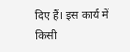दिए हैं। इस कार्य में किसी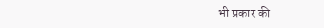भी प्रकार की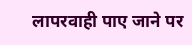लापरवाही पाए जाने पर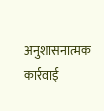अनुशासनात्मक कार्रवाई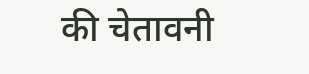की चेतावनी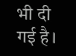भी दी गई है।